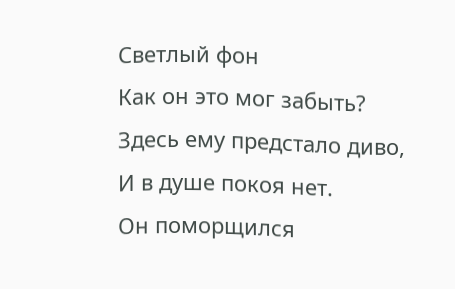Светлый фон
Как он это мог забыть?
Здесь ему предстало диво,
И в душе покоя нет.
Он поморщился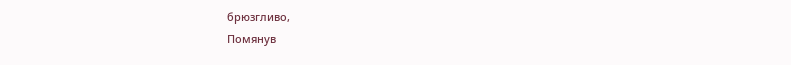брюзгливо,
Помянув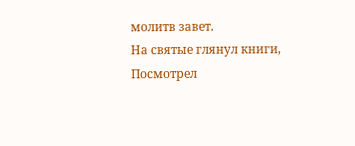молитв завет.
На святые глянул книги,
Посмотрел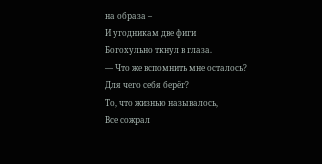на образа –
И угодникам две фиги
Богохульно ткнул в глаза.
— Что же вспомнить мне осталось?
Для чего себя берёг?
То, что жизнью называлось,
Все сожрал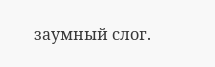заумный слог.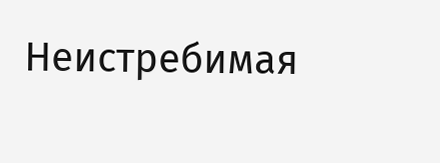Неистребимая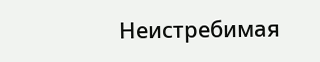Неистребимая